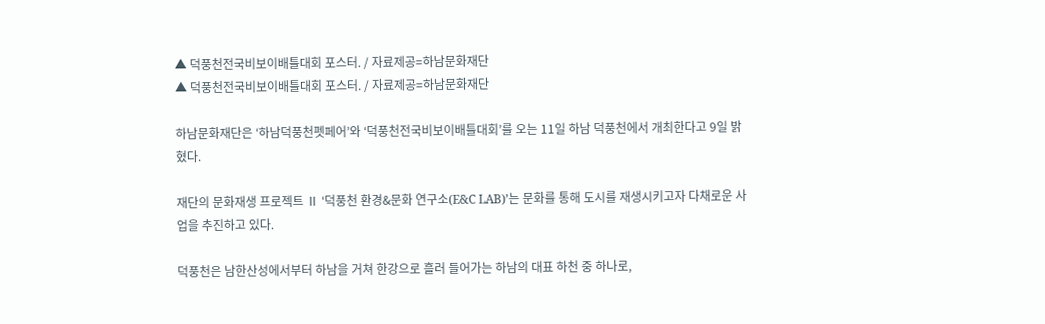▲ 덕풍천전국비보이배틀대회 포스터. / 자료제공=하남문화재단
▲ 덕풍천전국비보이배틀대회 포스터. / 자료제공=하남문화재단

하남문화재단은 ‘하남덕풍천펫페어’와 ‘덕풍천전국비보이배틀대회’를 오는 11일 하남 덕풍천에서 개최한다고 9일 밝혔다.

재단의 문화재생 프로젝트 Ⅱ ‘덕풍천 환경&문화 연구소(E&C LAB)’는 문화를 통해 도시를 재생시키고자 다채로운 사업을 추진하고 있다.

덕풍천은 남한산성에서부터 하남을 거쳐 한강으로 흘러 들어가는 하남의 대표 하천 중 하나로,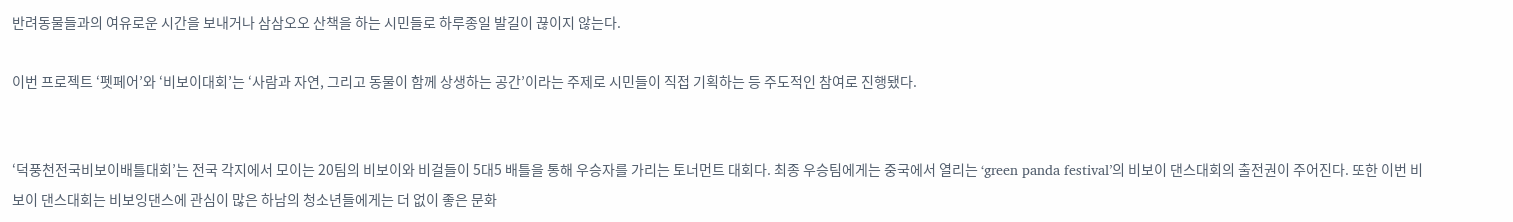반려동물들과의 여유로운 시간을 보내거나 삼삼오오 산책을 하는 시민들로 하루종일 발길이 끊이지 않는다.

이번 프로젝트 ‘펫페어’와 ‘비보이대회’는 ‘사람과 자연, 그리고 동물이 함께 상생하는 공간’이라는 주제로 시민들이 직접 기획하는 등 주도적인 참여로 진행됐다.


‘덕풍천전국비보이배틀대회’는 전국 각지에서 모이는 20팀의 비보이와 비걸들이 5대5 배틀을 통해 우승자를 가리는 토너먼트 대회다. 최종 우승팀에게는 중국에서 열리는 ‘green panda festival’의 비보이 댄스대회의 출전권이 주어진다. 또한 이번 비보이 댄스대회는 비보잉댄스에 관심이 많은 하남의 청소년들에게는 더 없이 좋은 문화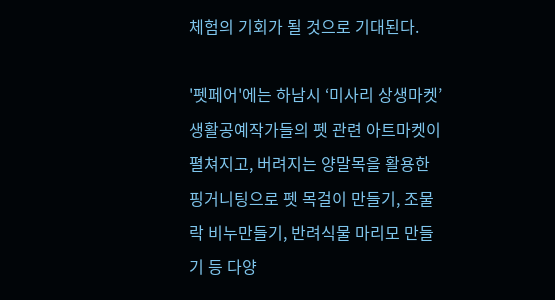체험의 기회가 될 것으로 기대된다.

'펫페어'에는 하남시 ‘미사리 상생마켓’ 생활공예작가들의 펫 관련 아트마켓이 펼쳐지고, 버려지는 양말목을 활용한 핑거니팅으로 펫 목걸이 만들기, 조물락 비누만들기, 반려식물 마리모 만들기 등 다양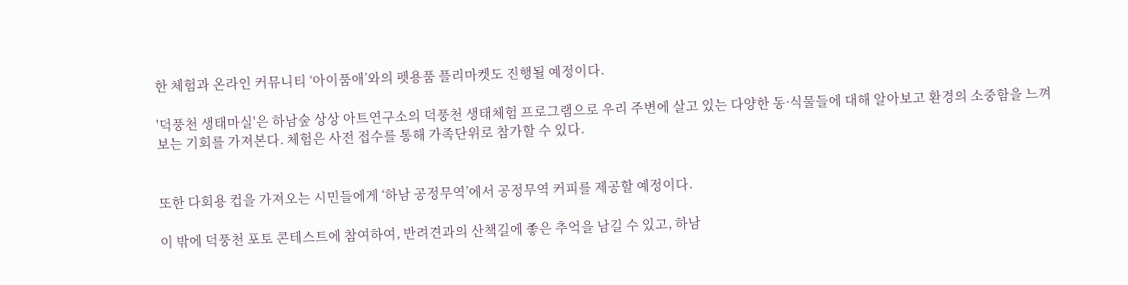한 체험과 온라인 커뮤니티 ‘아이품애’와의 펫용품 플리마켓도 진행될 예정이다.

'덕풍천 생태마실'은 하남숲 상상 아트연구소의 덕풍천 생태체험 프로그램으로 우리 주변에 살고 있는 다양한 동·식물들에 대해 알아보고 환경의 소중함을 느껴보는 기회를 가져본다. 체험은 사전 접수를 통해 가족단위로 참가할 수 있다.


또한 다회용 컵을 가져오는 시민들에게 ‘하남 공정무역’에서 공정무역 커피를 제공할 예정이다.

이 밖에 덕풍천 포토 콘테스트에 참여하여, 반려견과의 산책길에 좋은 추억을 남길 수 있고, 하남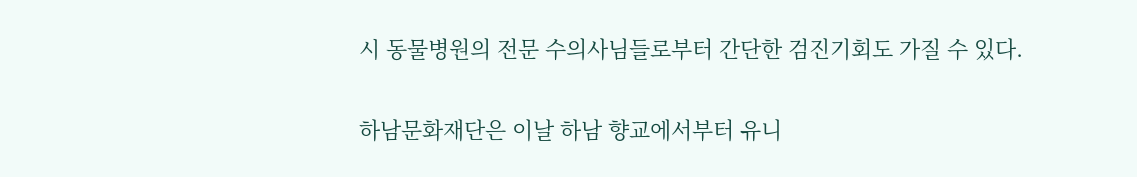시 동물병원의 전문 수의사님들로부터 간단한 검진기회도 가질 수 있다.

하남문화재단은 이날 하남 향교에서부터 유니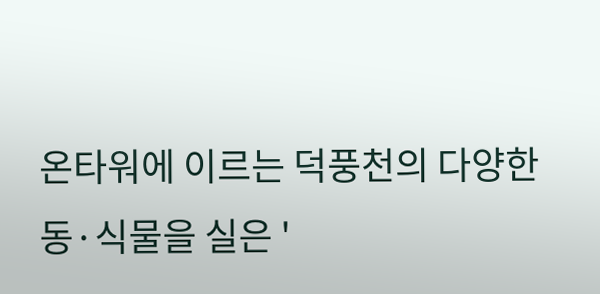온타워에 이르는 덕풍천의 다양한 동·식물을 실은 '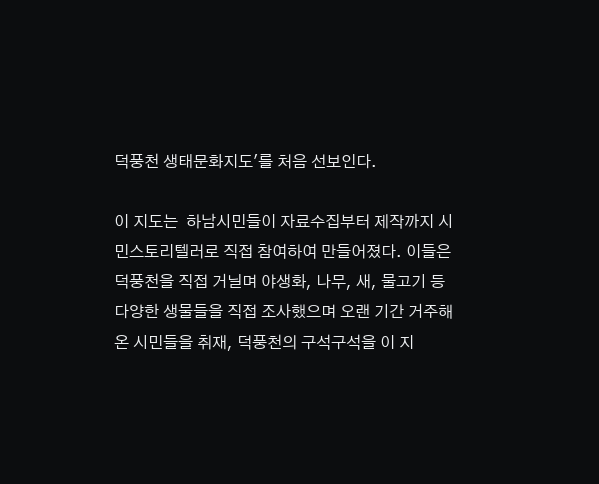덕풍천 생태문화지도'를 처음 선보인다.

이 지도는  하남시민들이 자료수집부터 제작까지 시민스토리텔러로 직접 참여하여 만들어졌다. 이들은 덕풍천을 직접 거닐며 야생화, 나무, 새, 물고기 등 다양한 생물들을 직접 조사했으며 오랜 기간 거주해 온 시민들을 취재, 덕풍천의 구석구석을 이 지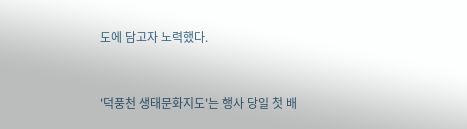도에 담고자 노력했다.


'덕풍천 생태문화지도'는 행사 당일 첫 배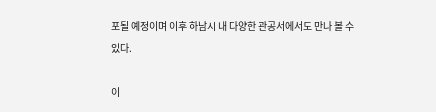포될 예정이며 이후 하남시 내 다양한 관공서에서도 만나 볼 수 있다.

이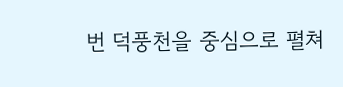번 덕풍천을 중심으로 펼쳐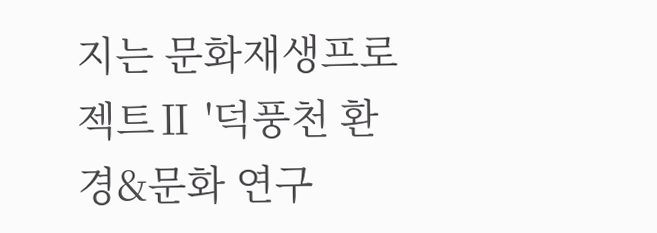지는 문화재생프로젝트Ⅱ '덕풍천 환경&문화 연구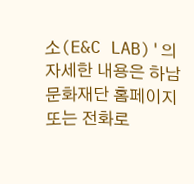소(E&C LAB)'의 자세한 내용은 하남문화재단 홈페이지 또는 전화로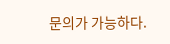문의가 가능하다.